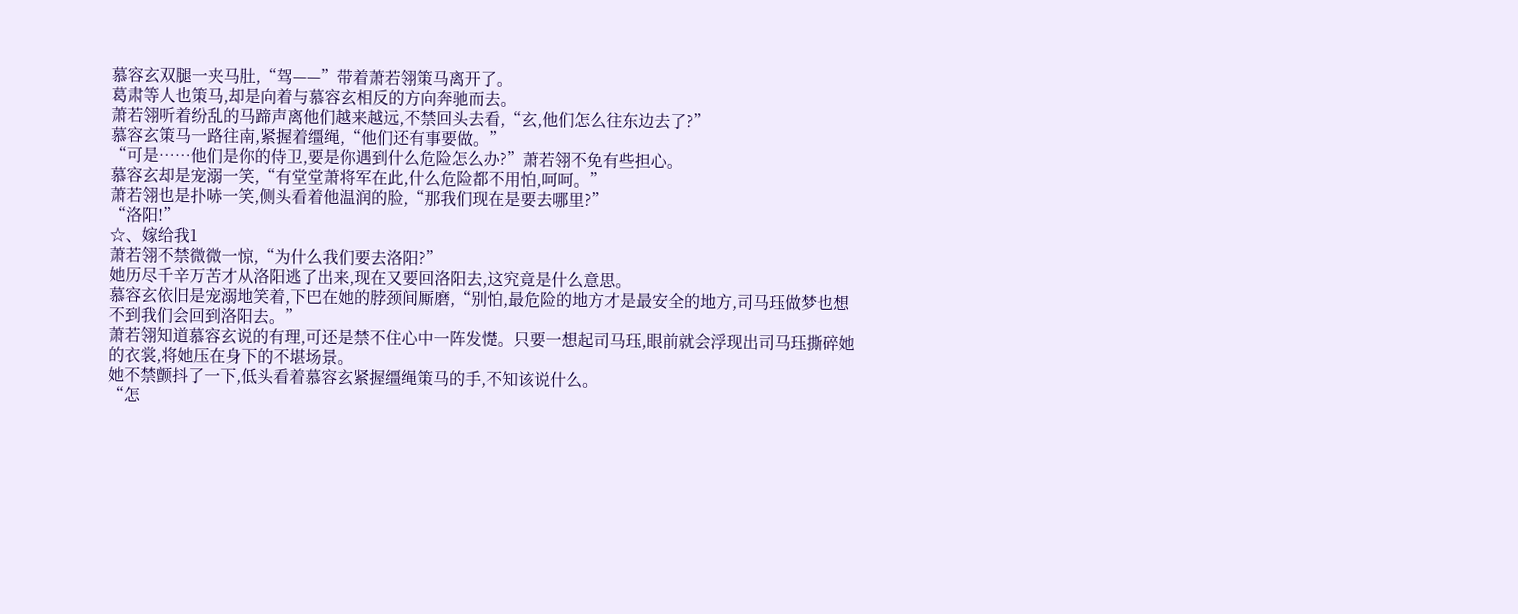慕容玄双腿一夹马肚,“驾——”带着萧若翎策马离开了。
葛肃等人也策马,却是向着与慕容玄相反的方向奔驰而去。
萧若翎听着纷乱的马蹄声离他们越来越远,不禁回头去看,“玄,他们怎么往东边去了?”
慕容玄策马一路往南,紧握着缰绳,“他们还有事要做。”
“可是……他们是你的侍卫,要是你遇到什么危险怎么办?”萧若翎不免有些担心。
慕容玄却是宠溺一笑,“有堂堂萧将军在此,什么危险都不用怕,呵呵。”
萧若翎也是扑哧一笑,侧头看着他温润的脸,“那我们现在是要去哪里?”
“洛阳!”
☆、嫁给我1
萧若翎不禁微微一惊,“为什么我们要去洛阳?”
她历尽千辛万苦才从洛阳逃了出来,现在又要回洛阳去,这究竟是什么意思。
慕容玄依旧是宠溺地笑着,下巴在她的脖颈间厮磨,“别怕,最危险的地方才是最安全的地方,司马珏做梦也想不到我们会回到洛阳去。”
萧若翎知道慕容玄说的有理,可还是禁不住心中一阵发憷。只要一想起司马珏,眼前就会浮现出司马珏撕碎她的衣裳,将她压在身下的不堪场景。
她不禁颤抖了一下,低头看着慕容玄紧握缰绳策马的手,不知该说什么。
“怎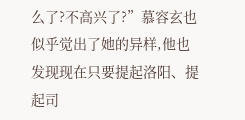么了?不高兴了?”慕容玄也似乎觉出了她的异样,他也发现现在只要提起洛阳、提起司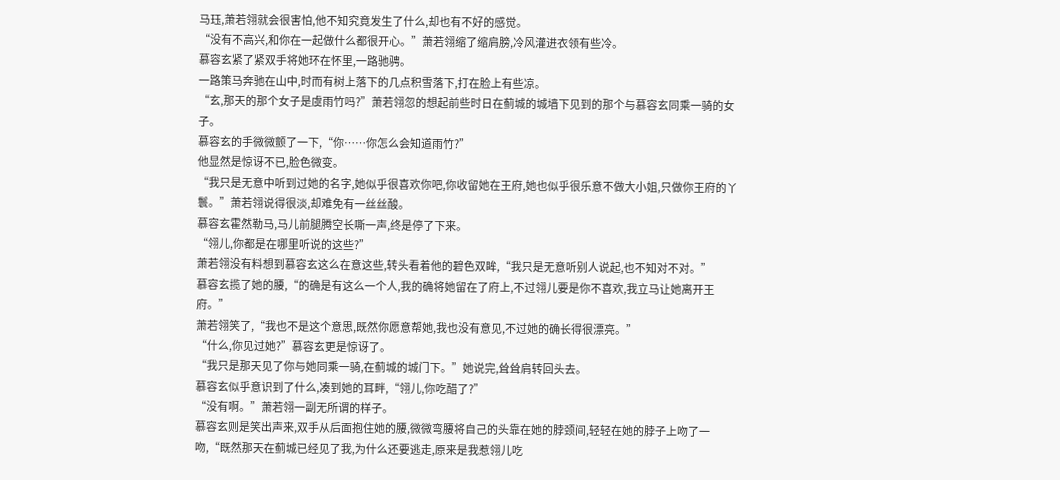马珏,萧若翎就会很害怕,他不知究竟发生了什么,却也有不好的感觉。
“没有不高兴,和你在一起做什么都很开心。”萧若翎缩了缩肩膀,冷风灌进衣领有些冷。
慕容玄紧了紧双手将她环在怀里,一路驰骋。
一路策马奔驰在山中,时而有树上落下的几点积雪落下,打在脸上有些凉。
“玄,那天的那个女子是虞雨竹吗?”萧若翎忽的想起前些时日在蓟城的城墙下见到的那个与慕容玄同乘一骑的女子。
慕容玄的手微微颤了一下,“你……你怎么会知道雨竹?”
他显然是惊讶不已,脸色微变。
“我只是无意中听到过她的名字,她似乎很喜欢你吧,你收留她在王府,她也似乎很乐意不做大小姐,只做你王府的丫鬟。”萧若翎说得很淡,却难免有一丝丝酸。
慕容玄霍然勒马,马儿前腿腾空长嘶一声,终是停了下来。
“翎儿,你都是在哪里听说的这些?”
萧若翎没有料想到慕容玄这么在意这些,转头看着他的碧色双眸,“我只是无意听别人说起,也不知对不对。”
慕容玄揽了她的腰,“的确是有这么一个人,我的确将她留在了府上,不过翎儿要是你不喜欢,我立马让她离开王府。”
萧若翎笑了,“我也不是这个意思,既然你愿意帮她,我也没有意见,不过她的确长得很漂亮。”
“什么,你见过她?”慕容玄更是惊讶了。
“我只是那天见了你与她同乘一骑,在蓟城的城门下。”她说完,耸耸肩转回头去。
慕容玄似乎意识到了什么,凑到她的耳畔,“翎儿,你吃醋了?”
“没有啊。”萧若翎一副无所谓的样子。
慕容玄则是笑出声来,双手从后面抱住她的腰,微微弯腰将自己的头靠在她的脖颈间,轻轻在她的脖子上吻了一吻,“既然那天在蓟城已经见了我,为什么还要逃走,原来是我惹翎儿吃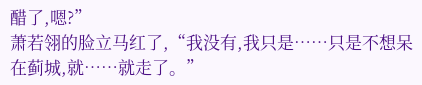醋了,嗯?”
萧若翎的脸立马红了,“我没有,我只是……只是不想呆在蓟城,就……就走了。”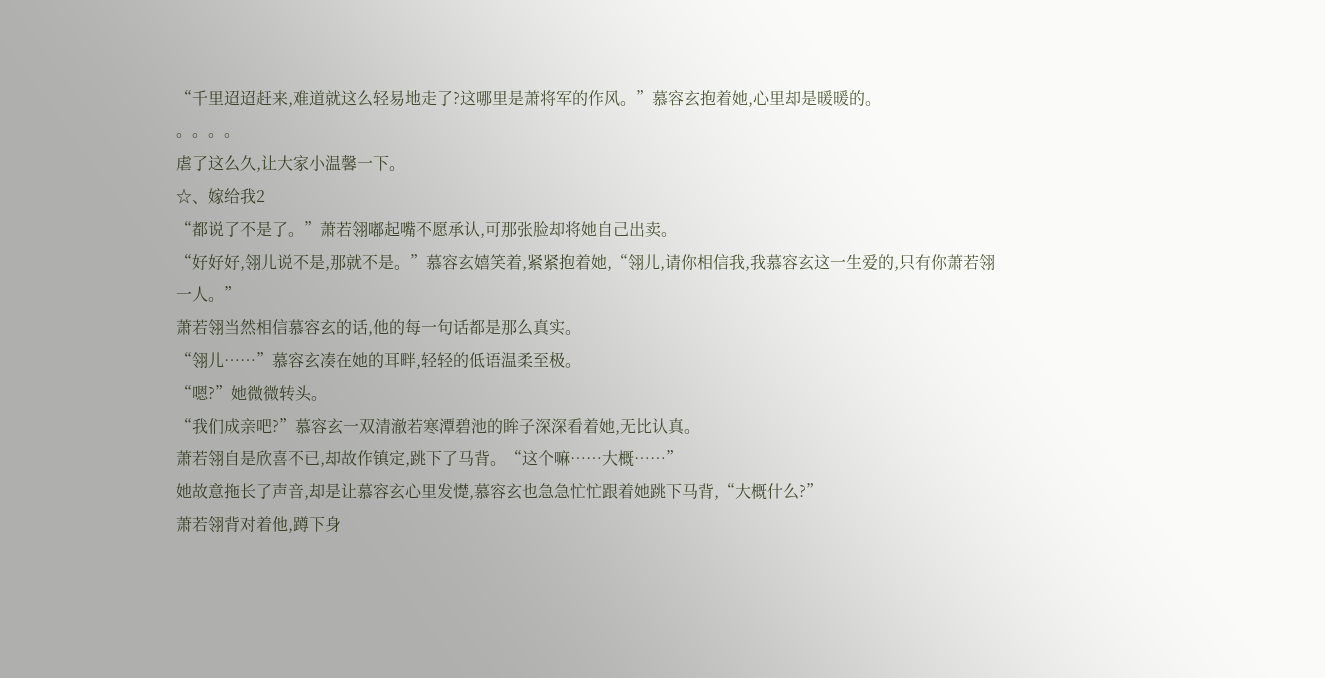“千里迢迢赶来,难道就这么轻易地走了?这哪里是萧将军的作风。”慕容玄抱着她,心里却是暖暖的。
。。。。
虐了这么久,让大家小温馨一下。
☆、嫁给我2
“都说了不是了。”萧若翎嘟起嘴不愿承认,可那张脸却将她自己出卖。
“好好好,翎儿说不是,那就不是。”慕容玄嬉笑着,紧紧抱着她,“翎儿,请你相信我,我慕容玄这一生爱的,只有你萧若翎一人。”
萧若翎当然相信慕容玄的话,他的每一句话都是那么真实。
“翎儿……”慕容玄凑在她的耳畔,轻轻的低语温柔至极。
“嗯?”她微微转头。
“我们成亲吧?”慕容玄一双清澈若寒潭碧池的眸子深深看着她,无比认真。
萧若翎自是欣喜不已,却故作镇定,跳下了马背。“这个嘛……大概……”
她故意拖长了声音,却是让慕容玄心里发憷,慕容玄也急急忙忙跟着她跳下马背,“大概什么?”
萧若翎背对着他,蹲下身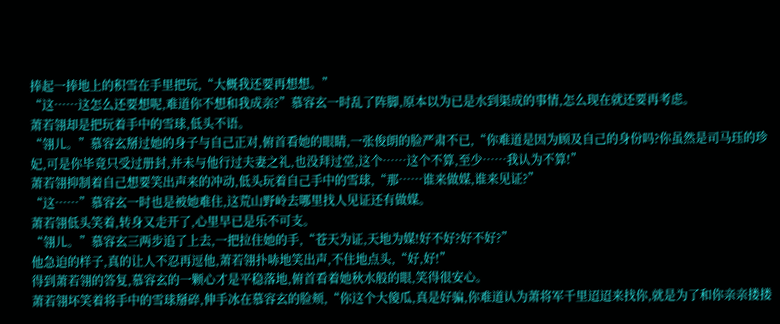捧起一捧地上的积雪在手里把玩,“大概我还要再想想。”
“这……这怎么还要想呢,难道你不想和我成亲?”慕容玄一时乱了阵脚,原本以为已是水到渠成的事情,怎么现在就还要再考虑。
萧若翎却是把玩着手中的雪球,低头不语。
“翎儿。”慕容玄掰过她的身子与自己正对,俯首看她的眼睛,一张俊朗的脸严肃不已,“你难道是因为顾及自己的身份吗?你虽然是司马珏的珍妃,可是你毕竟只受过册封,并未与他行过夫妻之礼,也没拜过堂,这个……这个不算,至少……我认为不算!”
萧若翎抑制着自己想要笑出声来的冲动,低头玩着自己手中的雪球,“那……谁来做媒,谁来见证?”
“这……”慕容玄一时也是被她难住,这荒山野岭去哪里找人见证还有做媒。
萧若翎低头笑着,转身又走开了,心里早已是乐不可支。
“翎儿。”慕容玄三两步追了上去,一把拉住她的手,“苍天为证,天地为媒!好不好?好不好?”
他急迫的样子,真的让人不忍再逗他,萧若翎扑哧地笑出声,不住地点头,“好,好!”
得到萧若翎的答复,慕容玄的一颗心才是平稳落地,俯首看着她秋水般的眼,笑得很安心。
萧若翎坏笑着将手中的雪球掰碎,伸手冰在慕容玄的脸颊,“你这个大傻瓜,真是好骗,你难道认为萧将军千里迢迢来找你,就是为了和你亲亲搂搂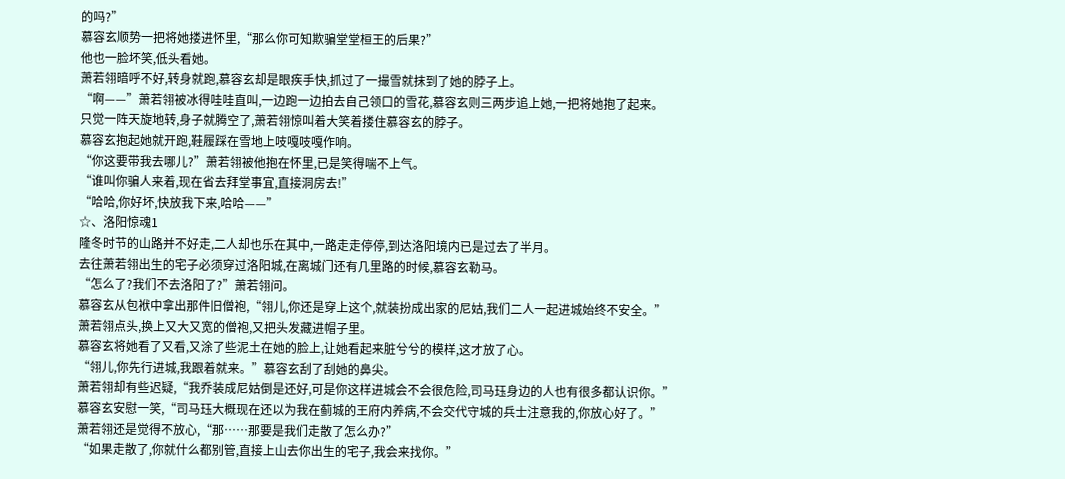的吗?”
慕容玄顺势一把将她搂进怀里,“那么你可知欺骗堂堂桓王的后果?”
他也一脸坏笑,低头看她。
萧若翎暗呼不好,转身就跑,慕容玄却是眼疾手快,抓过了一撮雪就抹到了她的脖子上。
“啊——”萧若翎被冰得哇哇直叫,一边跑一边拍去自己领口的雪花,慕容玄则三两步追上她,一把将她抱了起来。
只觉一阵天旋地转,身子就腾空了,萧若翎惊叫着大笑着搂住慕容玄的脖子。
慕容玄抱起她就开跑,鞋履踩在雪地上吱嘎吱嘎作响。
“你这要带我去哪儿?”萧若翎被他抱在怀里,已是笑得喘不上气。
“谁叫你骗人来着,现在省去拜堂事宜,直接洞房去!”
“哈哈,你好坏,快放我下来,哈哈——”
☆、洛阳惊魂1
隆冬时节的山路并不好走,二人却也乐在其中,一路走走停停,到达洛阳境内已是过去了半月。
去往萧若翎出生的宅子必须穿过洛阳城,在离城门还有几里路的时候,慕容玄勒马。
“怎么了?我们不去洛阳了?”萧若翎问。
慕容玄从包袱中拿出那件旧僧袍,“翎儿,你还是穿上这个,就装扮成出家的尼姑,我们二人一起进城始终不安全。”
萧若翎点头,换上又大又宽的僧袍,又把头发藏进帽子里。
慕容玄将她看了又看,又涂了些泥土在她的脸上,让她看起来脏兮兮的模样,这才放了心。
“翎儿,你先行进城,我跟着就来。”慕容玄刮了刮她的鼻尖。
萧若翎却有些迟疑,“我乔装成尼姑倒是还好,可是你这样进城会不会很危险,司马珏身边的人也有很多都认识你。”
慕容玄安慰一笑,“司马珏大概现在还以为我在蓟城的王府内养病,不会交代守城的兵士注意我的,你放心好了。”
萧若翎还是觉得不放心,“那……那要是我们走散了怎么办?”
“如果走散了,你就什么都别管,直接上山去你出生的宅子,我会来找你。”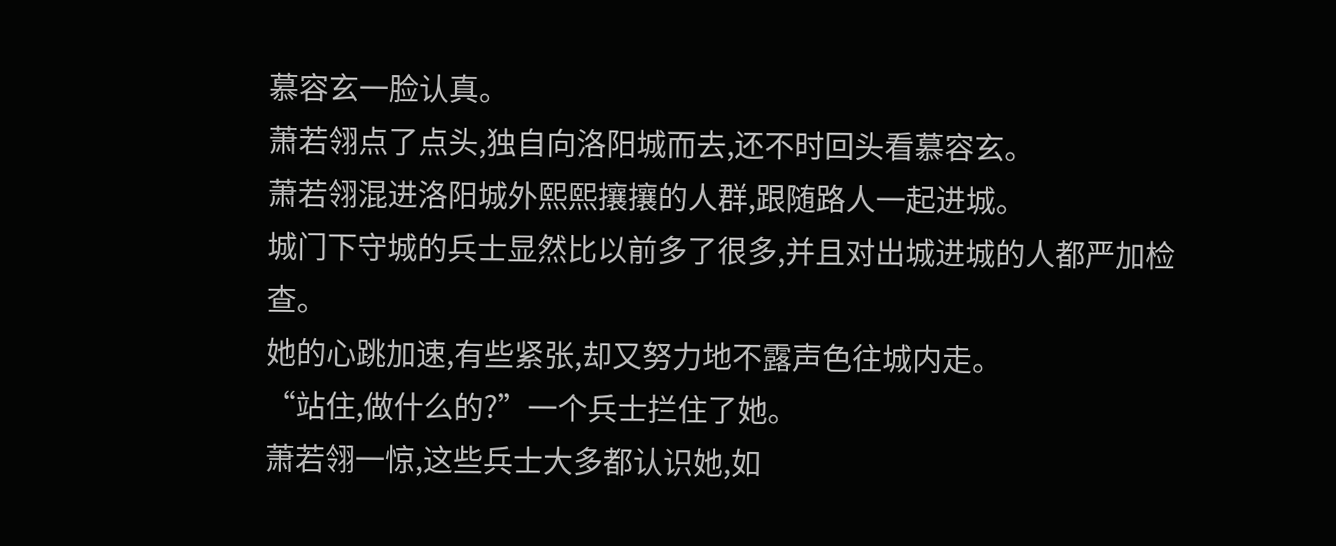慕容玄一脸认真。
萧若翎点了点头,独自向洛阳城而去,还不时回头看慕容玄。
萧若翎混进洛阳城外熙熙攘攘的人群,跟随路人一起进城。
城门下守城的兵士显然比以前多了很多,并且对出城进城的人都严加检查。
她的心跳加速,有些紧张,却又努力地不露声色往城内走。
“站住,做什么的?”一个兵士拦住了她。
萧若翎一惊,这些兵士大多都认识她,如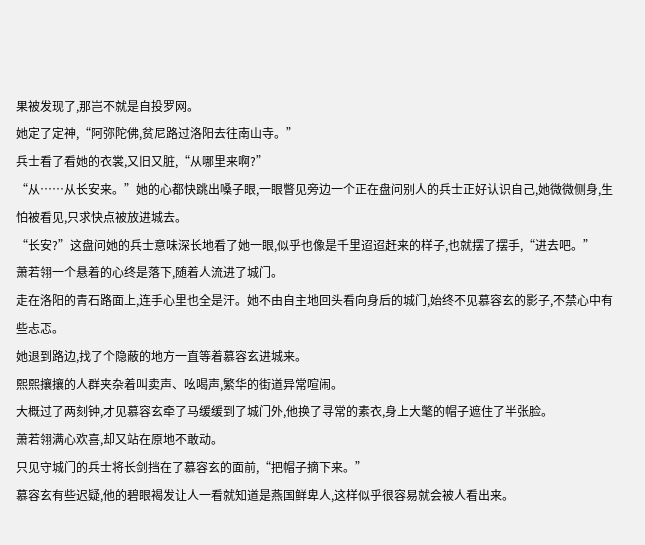果被发现了,那岂不就是自投罗网。
她定了定神,“阿弥陀佛,贫尼路过洛阳去往南山寺。”
兵士看了看她的衣裳,又旧又脏,“从哪里来啊?”
“从……从长安来。”她的心都快跳出嗓子眼,一眼瞥见旁边一个正在盘问别人的兵士正好认识自己,她微微侧身,生怕被看见,只求快点被放进城去。
“长安?”这盘问她的兵士意味深长地看了她一眼,似乎也像是千里迢迢赶来的样子,也就摆了摆手,“进去吧。”
萧若翎一个悬着的心终是落下,随着人流进了城门。
走在洛阳的青石路面上,连手心里也全是汗。她不由自主地回头看向身后的城门,始终不见慕容玄的影子,不禁心中有些忐忑。
她退到路边,找了个隐蔽的地方一直等着慕容玄进城来。
熙熙攘攘的人群夹杂着叫卖声、吆喝声,繁华的街道异常喧闹。
大概过了两刻钟,才见慕容玄牵了马缓缓到了城门外,他换了寻常的素衣,身上大氅的帽子遮住了半张脸。
萧若翎满心欢喜,却又站在原地不敢动。
只见守城门的兵士将长剑挡在了慕容玄的面前,“把帽子摘下来。”
慕容玄有些迟疑,他的碧眼褐发让人一看就知道是燕国鲜卑人,这样似乎很容易就会被人看出来。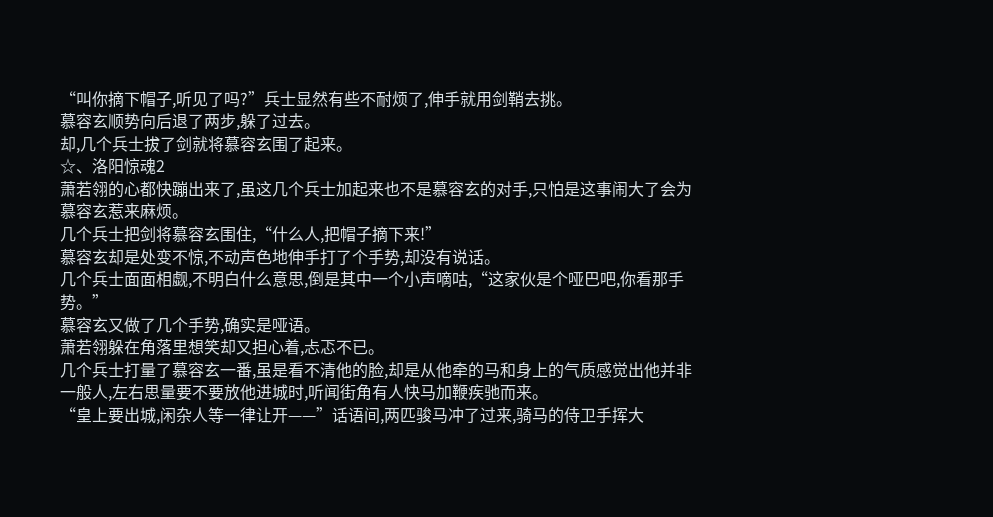“叫你摘下帽子,听见了吗?”兵士显然有些不耐烦了,伸手就用剑鞘去挑。
慕容玄顺势向后退了两步,躲了过去。
却,几个兵士拔了剑就将慕容玄围了起来。
☆、洛阳惊魂2
萧若翎的心都快蹦出来了,虽这几个兵士加起来也不是慕容玄的对手,只怕是这事闹大了会为慕容玄惹来麻烦。
几个兵士把剑将慕容玄围住,“什么人,把帽子摘下来!”
慕容玄却是处变不惊,不动声色地伸手打了个手势,却没有说话。
几个兵士面面相觑,不明白什么意思,倒是其中一个小声嘀咕,“这家伙是个哑巴吧,你看那手势。”
慕容玄又做了几个手势,确实是哑语。
萧若翎躲在角落里想笑却又担心着,忐忑不已。
几个兵士打量了慕容玄一番,虽是看不清他的脸,却是从他牵的马和身上的气质感觉出他并非一般人,左右思量要不要放他进城时,听闻街角有人快马加鞭疾驰而来。
“皇上要出城,闲杂人等一律让开——”话语间,两匹骏马冲了过来,骑马的侍卫手挥大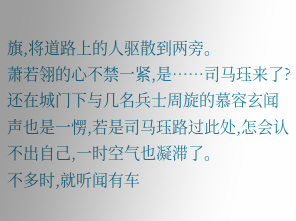旗,将道路上的人驱散到两旁。
萧若翎的心不禁一紧,是……司马珏来了?
还在城门下与几名兵士周旋的慕容玄闻声也是一愣,若是司马珏路过此处,怎会认不出自己,一时空气也凝滞了。
不多时,就听闻有车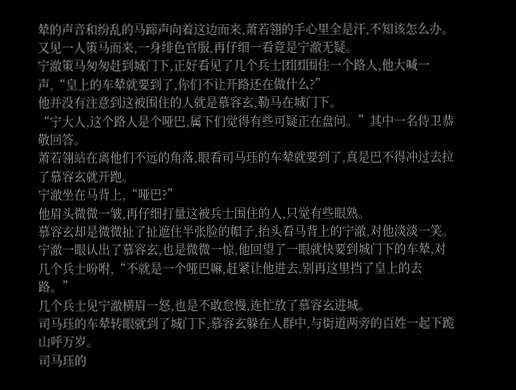辇的声音和纷乱的马蹄声向着这边而来,萧若翎的手心里全是汗,不知该怎么办。
又见一人策马而来,一身绯色官服,再仔细一看竟是宁澈无疑。
宁澈策马匆匆赶到城门下,正好看见了几个兵士团团围住一个路人,他大喊一声,“皇上的车辇就要到了,你们不让开路还在做什么?”
他并没有注意到这被围住的人就是慕容玄,勒马在城门下。
“宁大人,这个路人是个哑巴,属下们觉得有些可疑正在盘问。”其中一名侍卫恭敬回答。
萧若翎站在离他们不远的角落,眼看司马珏的车辇就要到了,真是巴不得冲过去拉了慕容玄就开跑。
宁澈坐在马背上,“哑巴?”
他眉头微微一皱,再仔细打量这被兵士围住的人,只觉有些眼熟。
慕容玄却是微微扯了扯遮住半张脸的帽子,抬头看马背上的宁澈,对他淡淡一笑。
宁澈一眼认出了慕容玄,也是微微一惊,他回望了一眼就快要到城门下的车辇,对几个兵士吩咐,“不就是一个哑巴嘛,赶紧让他进去,别再这里挡了皇上的去路。”
几个兵士见宁澈横眉一怒,也是不敢怠慢,连忙放了慕容玄进城。
司马珏的车辇转眼就到了城门下,慕容玄躲在人群中,与街道两旁的百姓一起下跪山呼万岁。
司马珏的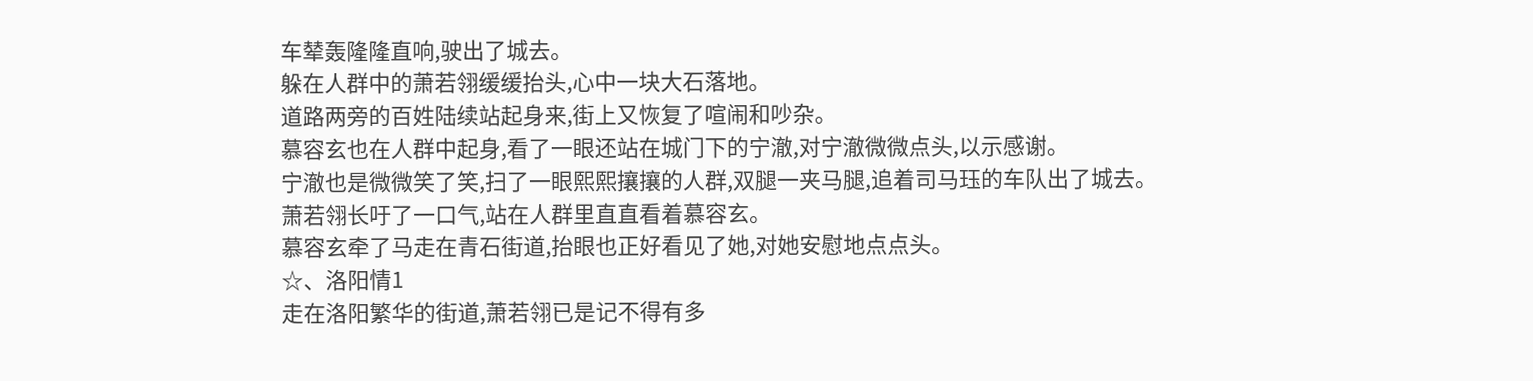车辇轰隆隆直响,驶出了城去。
躲在人群中的萧若翎缓缓抬头,心中一块大石落地。
道路两旁的百姓陆续站起身来,街上又恢复了喧闹和吵杂。
慕容玄也在人群中起身,看了一眼还站在城门下的宁澈,对宁澈微微点头,以示感谢。
宁澈也是微微笑了笑,扫了一眼熙熙攘攘的人群,双腿一夹马腿,追着司马珏的车队出了城去。
萧若翎长吁了一口气,站在人群里直直看着慕容玄。
慕容玄牵了马走在青石街道,抬眼也正好看见了她,对她安慰地点点头。
☆、洛阳情1
走在洛阳繁华的街道,萧若翎已是记不得有多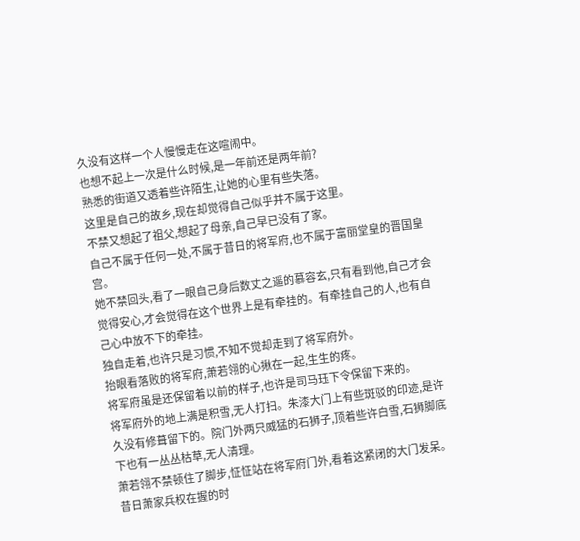久没有这样一个人慢慢走在这喧闹中。
也想不起上一次是什么时候,是一年前还是两年前?
熟悉的街道又透着些许陌生,让她的心里有些失落。
这里是自己的故乡,现在却觉得自己似乎并不属于这里。
不禁又想起了祖父,想起了母亲,自己早已没有了家。
自己不属于任何一处,不属于昔日的将军府,也不属于富丽堂皇的晋国皇宫。
她不禁回头,看了一眼自己身后数丈之遥的慕容玄,只有看到他,自己才会觉得安心,才会觉得在这个世界上是有牵挂的。有牵挂自己的人,也有自己心中放不下的牵挂。
独自走着,也许只是习惯,不知不觉却走到了将军府外。
抬眼看落败的将军府,萧若翎的心揪在一起,生生的疼。
将军府虽是还保留着以前的样子,也许是司马珏下令保留下来的。
将军府外的地上满是积雪,无人打扫。朱漆大门上有些斑驳的印迹,是许久没有修葺留下的。院门外两只威猛的石狮子,顶着些许白雪,石狮脚底下也有一丛丛枯草,无人清理。
萧若翎不禁顿住了脚步,怔怔站在将军府门外,看着这紧闭的大门发呆。
昔日萧家兵权在握的时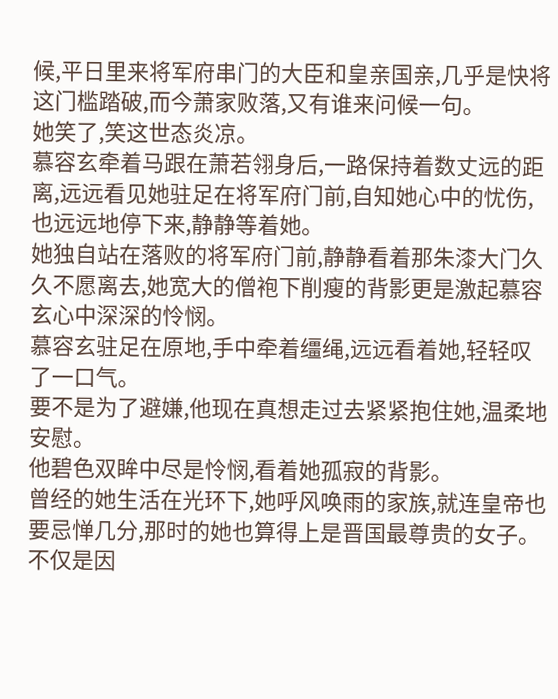候,平日里来将军府串门的大臣和皇亲国亲,几乎是快将这门槛踏破,而今萧家败落,又有谁来问候一句。
她笑了,笑这世态炎凉。
慕容玄牵着马跟在萧若翎身后,一路保持着数丈远的距离,远远看见她驻足在将军府门前,自知她心中的忧伤,也远远地停下来,静静等着她。
她独自站在落败的将军府门前,静静看着那朱漆大门久久不愿离去,她宽大的僧袍下削瘦的背影更是激起慕容玄心中深深的怜悯。
慕容玄驻足在原地,手中牵着缰绳,远远看着她,轻轻叹了一口气。
要不是为了避嫌,他现在真想走过去紧紧抱住她,温柔地安慰。
他碧色双眸中尽是怜悯,看着她孤寂的背影。
曾经的她生活在光环下,她呼风唤雨的家族,就连皇帝也要忌惮几分,那时的她也算得上是晋国最尊贵的女子。
不仅是因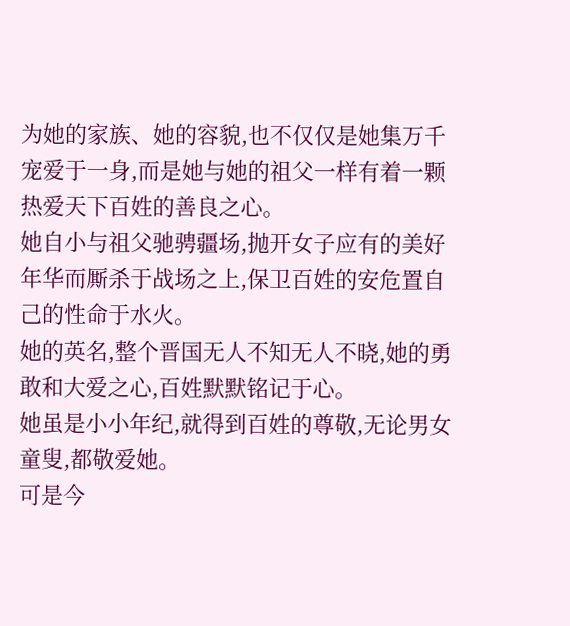为她的家族、她的容貌,也不仅仅是她集万千宠爱于一身,而是她与她的祖父一样有着一颗热爱天下百姓的善良之心。
她自小与祖父驰骋疆场,抛开女子应有的美好年华而厮杀于战场之上,保卫百姓的安危置自己的性命于水火。
她的英名,整个晋国无人不知无人不晓,她的勇敢和大爱之心,百姓默默铭记于心。
她虽是小小年纪,就得到百姓的尊敬,无论男女童叟,都敬爱她。
可是今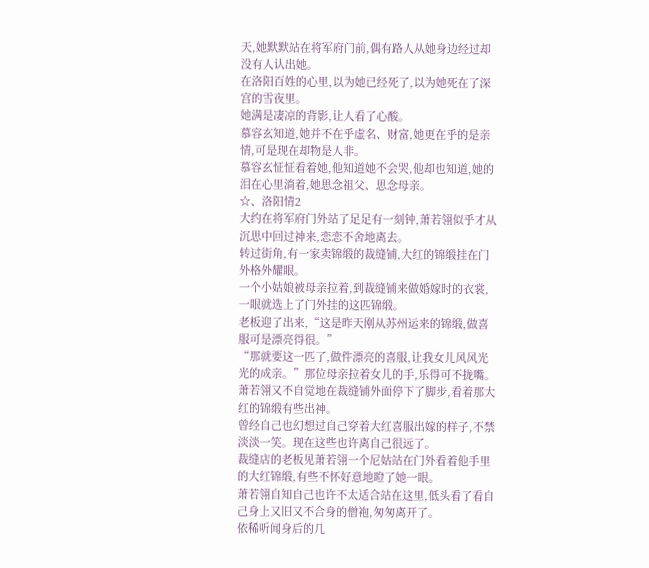天,她默默站在将军府门前,偶有路人从她身边经过却没有人认出她。
在洛阳百姓的心里,以为她已经死了,以为她死在了深宫的雪夜里。
她满是凄凉的背影,让人看了心酸。
慕容玄知道,她并不在乎虚名、财富,她更在乎的是亲情,可是现在却物是人非。
慕容玄怔怔看着她,他知道她不会哭,他却也知道,她的泪在心里淌着,她思念祖父、思念母亲。
☆、洛阳情2
大约在将军府门外站了足足有一刻钟,萧若翎似乎才从沉思中回过神来,恋恋不舍地离去。
转过街角,有一家卖锦缎的裁缝铺,大红的锦缎挂在门外格外耀眼。
一个小姑娘被母亲拉着,到裁缝铺来做婚嫁时的衣裳,一眼就选上了门外挂的这匹锦缎。
老板迎了出来,“这是昨天刚从苏州运来的锦缎,做喜服可是漂亮得很。”
“那就要这一匹了,做件漂亮的喜服,让我女儿风风光光的成亲。”那位母亲拉着女儿的手,乐得可不拢嘴。
萧若翎又不自觉地在裁缝铺外面停下了脚步,看着那大红的锦缎有些出神。
曾经自己也幻想过自己穿着大红喜服出嫁的样子,不禁淡淡一笑。现在这些也许离自己很远了。
裁缝店的老板见萧若翎一个尼姑站在门外看着他手里的大红锦缎,有些不怀好意地瞪了她一眼。
萧若翎自知自己也许不太适合站在这里,低头看了看自己身上又旧又不合身的僧袍,匆匆离开了。
依稀听闻身后的几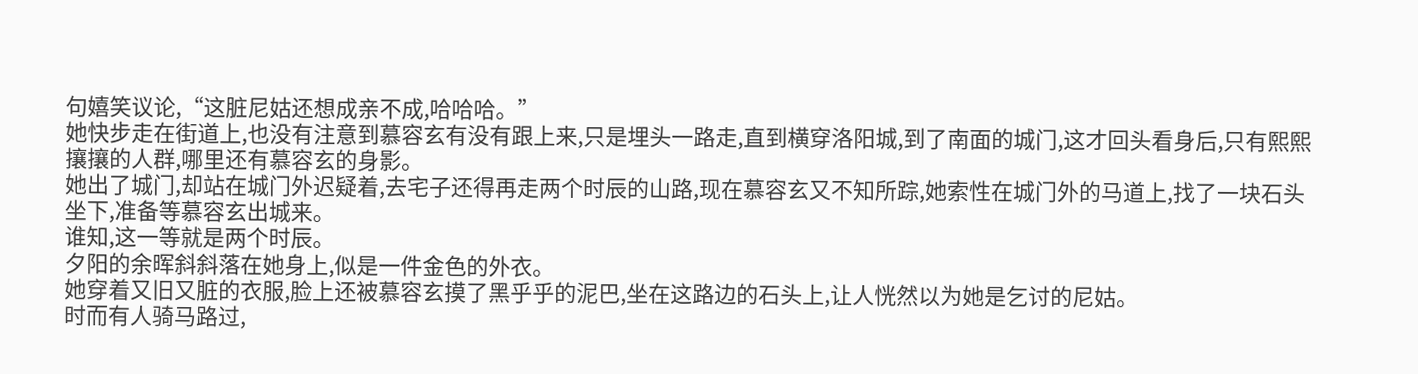句嬉笑议论,“这脏尼姑还想成亲不成,哈哈哈。”
她快步走在街道上,也没有注意到慕容玄有没有跟上来,只是埋头一路走,直到横穿洛阳城,到了南面的城门,这才回头看身后,只有熙熙攘攘的人群,哪里还有慕容玄的身影。
她出了城门,却站在城门外迟疑着,去宅子还得再走两个时辰的山路,现在慕容玄又不知所踪,她索性在城门外的马道上,找了一块石头坐下,准备等慕容玄出城来。
谁知,这一等就是两个时辰。
夕阳的余晖斜斜落在她身上,似是一件金色的外衣。
她穿着又旧又脏的衣服,脸上还被慕容玄摸了黑乎乎的泥巴,坐在这路边的石头上,让人恍然以为她是乞讨的尼姑。
时而有人骑马路过,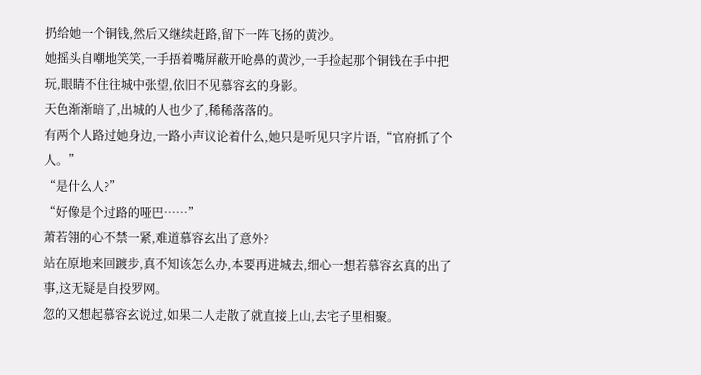扔给她一个铜钱,然后又继续赶路,留下一阵飞扬的黄沙。
她摇头自嘲地笑笑,一手捂着嘴屏蔽开呛鼻的黄沙,一手捡起那个铜钱在手中把玩,眼睛不住往城中张望,依旧不见慕容玄的身影。
天色渐渐暗了,出城的人也少了,稀稀落落的。
有两个人路过她身边,一路小声议论着什么,她只是听见只字片语,“官府抓了个人。”
“是什么人?”
“好像是个过路的哑巴……”
萧若翎的心不禁一紧,难道慕容玄出了意外?
站在原地来回踱步,真不知该怎么办,本要再进城去,细心一想若慕容玄真的出了事,这无疑是自投罗网。
忽的又想起慕容玄说过,如果二人走散了就直接上山,去宅子里相聚。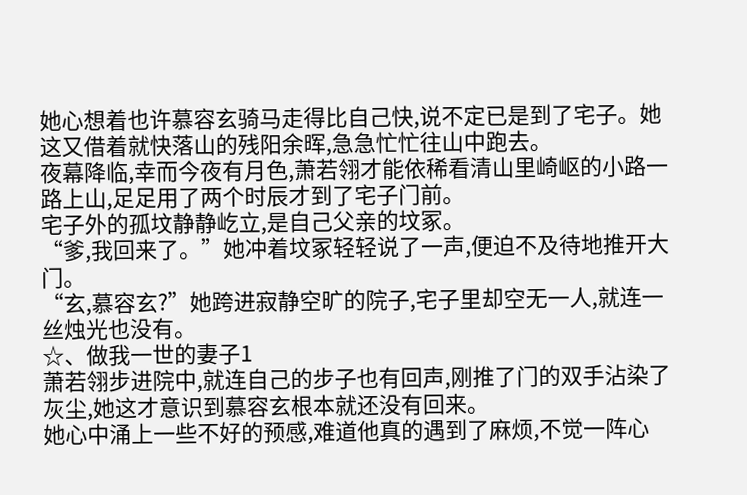她心想着也许慕容玄骑马走得比自己快,说不定已是到了宅子。她这又借着就快落山的残阳余晖,急急忙忙往山中跑去。
夜幕降临,幸而今夜有月色,萧若翎才能依稀看清山里崎岖的小路一路上山,足足用了两个时辰才到了宅子门前。
宅子外的孤坟静静屹立,是自己父亲的坟冢。
“爹,我回来了。”她冲着坟冢轻轻说了一声,便迫不及待地推开大门。
“玄,慕容玄?”她跨进寂静空旷的院子,宅子里却空无一人,就连一丝烛光也没有。
☆、做我一世的妻子1
萧若翎步进院中,就连自己的步子也有回声,刚推了门的双手沾染了灰尘,她这才意识到慕容玄根本就还没有回来。
她心中涌上一些不好的预感,难道他真的遇到了麻烦,不觉一阵心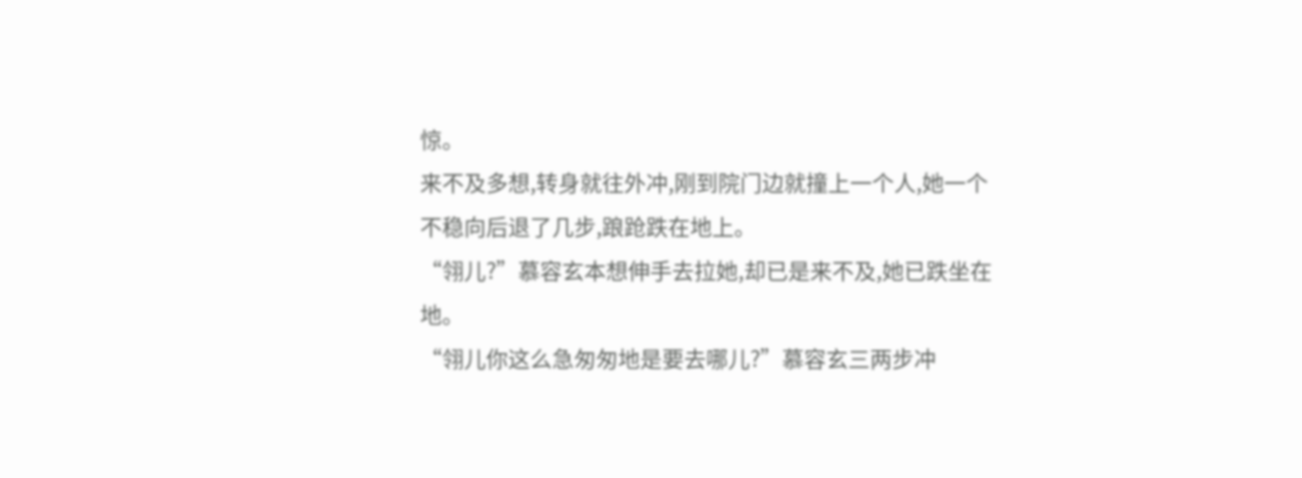惊。
来不及多想,转身就往外冲,刚到院门边就撞上一个人,她一个不稳向后退了几步,踉跄跌在地上。
“翎儿?”慕容玄本想伸手去拉她,却已是来不及,她已跌坐在地。
“翎儿你这么急匆匆地是要去哪儿?”慕容玄三两步冲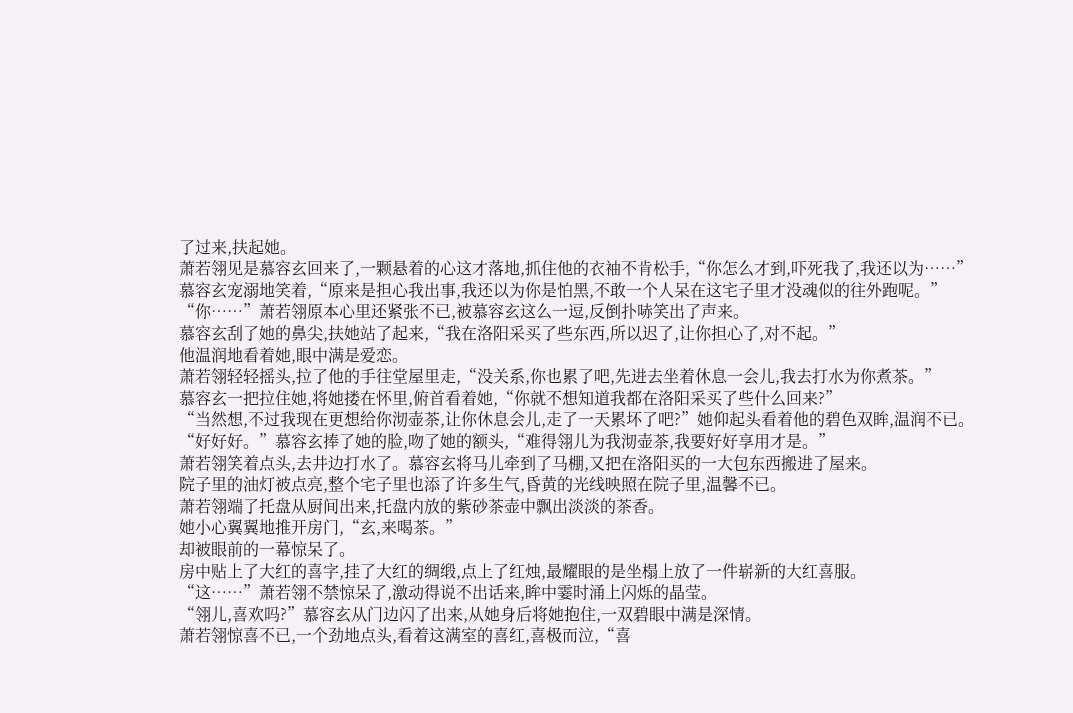了过来,扶起她。
萧若翎见是慕容玄回来了,一颗悬着的心这才落地,抓住他的衣袖不肯松手,“你怎么才到,吓死我了,我还以为……”
慕容玄宠溺地笑着,“原来是担心我出事,我还以为你是怕黑,不敢一个人呆在这宅子里才没魂似的往外跑呢。”
“你……”萧若翎原本心里还紧张不已,被慕容玄这么一逗,反倒扑哧笑出了声来。
慕容玄刮了她的鼻尖,扶她站了起来,“我在洛阳采买了些东西,所以迟了,让你担心了,对不起。”
他温润地看着她,眼中满是爱恋。
萧若翎轻轻摇头,拉了他的手往堂屋里走,“没关系,你也累了吧,先进去坐着休息一会儿,我去打水为你煮茶。”
慕容玄一把拉住她,将她搂在怀里,俯首看着她,“你就不想知道我都在洛阳采买了些什么回来?”
“当然想,不过我现在更想给你沏壶茶,让你休息会儿,走了一天累坏了吧?”她仰起头看着他的碧色双眸,温润不已。
“好好好。”慕容玄捧了她的脸,吻了她的额头,“难得翎儿为我沏壶茶,我要好好享用才是。”
萧若翎笑着点头,去井边打水了。慕容玄将马儿牵到了马棚,又把在洛阳买的一大包东西搬进了屋来。
院子里的油灯被点亮,整个宅子里也添了许多生气,昏黄的光线映照在院子里,温馨不已。
萧若翎端了托盘从厨间出来,托盘内放的紫砂茶壶中飘出淡淡的茶香。
她小心翼翼地推开房门,“玄,来喝茶。”
却被眼前的一幕惊呆了。
房中贴上了大红的喜字,挂了大红的绸缎,点上了红烛,最耀眼的是坐榻上放了一件崭新的大红喜服。
“这……”萧若翎不禁惊呆了,激动得说不出话来,眸中霎时涌上闪烁的晶莹。
“翎儿,喜欢吗?”慕容玄从门边闪了出来,从她身后将她抱住,一双碧眼中满是深情。
萧若翎惊喜不已,一个劲地点头,看着这满室的喜红,喜极而泣,“喜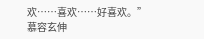欢……喜欢……好喜欢。”
慕容玄伸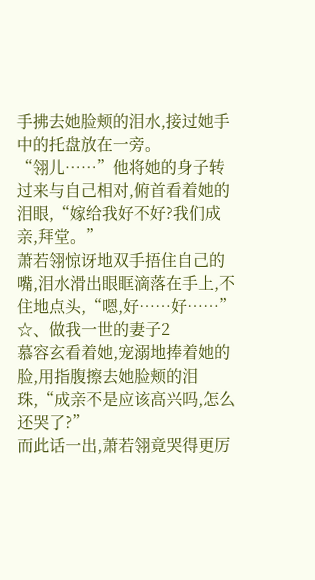手拂去她脸颊的泪水,接过她手中的托盘放在一旁。
“翎儿……”他将她的身子转过来与自己相对,俯首看着她的泪眼,“嫁给我好不好?我们成亲,拜堂。”
萧若翎惊讶地双手捂住自己的嘴,泪水滑出眼眶滴落在手上,不住地点头,“嗯,好……好……”
☆、做我一世的妻子2
慕容玄看着她,宠溺地捧着她的脸,用指腹擦去她脸颊的泪珠,“成亲不是应该高兴吗,怎么还哭了?”
而此话一出,萧若翎竟哭得更厉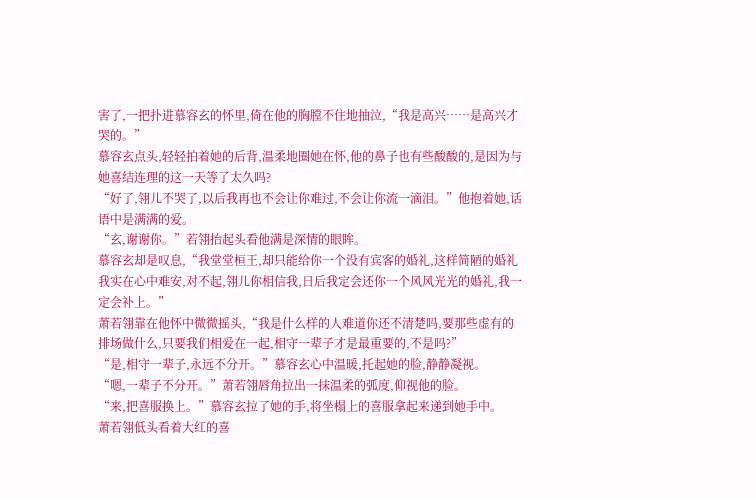害了,一把扑进慕容玄的怀里,倚在他的胸膛不住地抽泣,“我是高兴……是高兴才哭的。”
慕容玄点头,轻轻拍着她的后背,温柔地圈她在怀,他的鼻子也有些酸酸的,是因为与她喜结连理的这一天等了太久吗?
“好了,翎儿不哭了,以后我再也不会让你难过,不会让你流一滴泪。”他抱着她,话语中是满满的爱。
“玄,谢谢你。”若翎抬起头看他满是深情的眼眸。
慕容玄却是叹息,“我堂堂桓王,却只能给你一个没有宾客的婚礼,这样简陋的婚礼我实在心中难安,对不起,翎儿你相信我,日后我定会还你一个风风光光的婚礼,我一定会补上。”
萧若翎靠在他怀中微微摇头,“我是什么样的人难道你还不清楚吗,要那些虚有的排场做什么,只要我们相爱在一起,相守一辈子才是最重要的,不是吗?”
“是,相守一辈子,永远不分开。”慕容玄心中温暖,托起她的脸,静静凝视。
“嗯,一辈子不分开。”萧若翎唇角拉出一抹温柔的弧度,仰视他的脸。
“来,把喜服换上。”慕容玄拉了她的手,将坐榻上的喜服拿起来递到她手中。
萧若翎低头看着大红的喜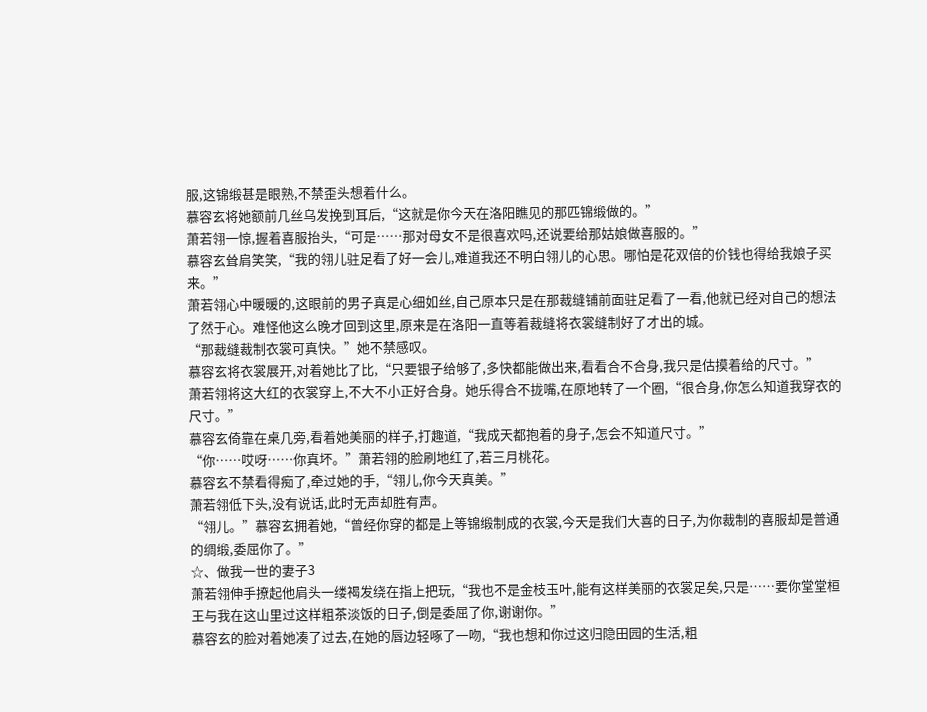服,这锦缎甚是眼熟,不禁歪头想着什么。
慕容玄将她额前几丝乌发挽到耳后,“这就是你今天在洛阳瞧见的那匹锦缎做的。”
萧若翎一惊,握着喜服抬头,“可是……那对母女不是很喜欢吗,还说要给那姑娘做喜服的。”
慕容玄耸肩笑笑,“我的翎儿驻足看了好一会儿,难道我还不明白翎儿的心思。哪怕是花双倍的价钱也得给我娘子买来。”
萧若翎心中暖暖的,这眼前的男子真是心细如丝,自己原本只是在那裁缝铺前面驻足看了一看,他就已经对自己的想法了然于心。难怪他这么晚才回到这里,原来是在洛阳一直等着裁缝将衣裳缝制好了才出的城。
“那裁缝裁制衣裳可真快。”她不禁感叹。
慕容玄将衣裳展开,对着她比了比,“只要银子给够了,多快都能做出来,看看合不合身,我只是估摸着给的尺寸。”
萧若翎将这大红的衣裳穿上,不大不小正好合身。她乐得合不拢嘴,在原地转了一个圈,“很合身,你怎么知道我穿衣的尺寸。”
慕容玄倚靠在桌几旁,看着她美丽的样子,打趣道,“我成天都抱着的身子,怎会不知道尺寸。”
“你……哎呀……你真坏。”萧若翎的脸刷地红了,若三月桃花。
慕容玄不禁看得痴了,牵过她的手,“翎儿,你今天真美。”
萧若翎低下头,没有说话,此时无声却胜有声。
“翎儿。”慕容玄拥着她,“曾经你穿的都是上等锦缎制成的衣裳,今天是我们大喜的日子,为你裁制的喜服却是普通的绸缎,委屈你了。”
☆、做我一世的妻子3
萧若翎伸手撩起他肩头一缕褐发绕在指上把玩,“我也不是金枝玉叶,能有这样美丽的衣裳足矣,只是……要你堂堂桓王与我在这山里过这样粗茶淡饭的日子,倒是委屈了你,谢谢你。”
慕容玄的脸对着她凑了过去,在她的唇边轻啄了一吻,“我也想和你过这归隐田园的生活,粗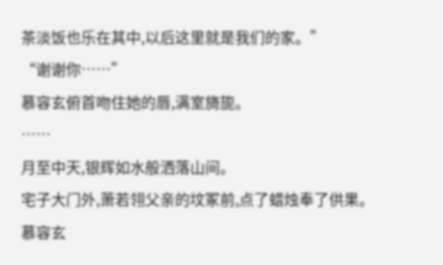茶淡饭也乐在其中,以后这里就是我们的家。”
“谢谢你……”
慕容玄俯首吻住她的唇,满室旖旎。
……
月至中天,银辉如水般洒落山间。
宅子大门外,萧若翎父亲的坟冢前,点了蜡烛奉了供果。
慕容玄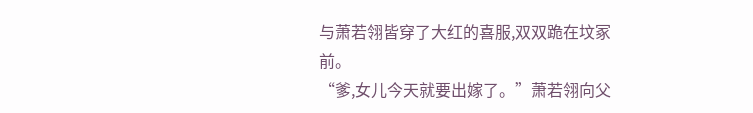与萧若翎皆穿了大红的喜服,双双跪在坟冢前。
“爹,女儿今天就要出嫁了。”萧若翎向父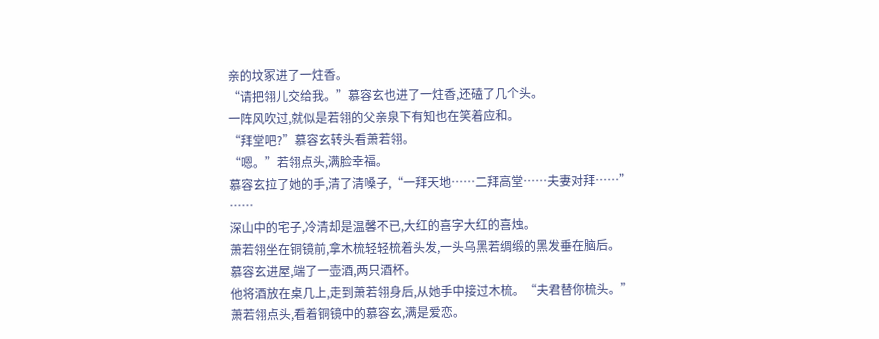亲的坟冢进了一炷香。
“请把翎儿交给我。”慕容玄也进了一炷香,还磕了几个头。
一阵风吹过,就似是若翎的父亲泉下有知也在笑着应和。
“拜堂吧?”慕容玄转头看萧若翎。
“嗯。”若翎点头,满脸幸福。
慕容玄拉了她的手,清了清嗓子,“一拜天地……二拜高堂……夫妻对拜……”
……
深山中的宅子,冷清却是温馨不已,大红的喜字大红的喜烛。
萧若翎坐在铜镜前,拿木梳轻轻梳着头发,一头乌黑若绸缎的黑发垂在脑后。
慕容玄进屋,端了一壶酒,两只酒杯。
他将酒放在桌几上,走到萧若翎身后,从她手中接过木梳。“夫君替你梳头。”
萧若翎点头,看着铜镜中的慕容玄,满是爱恋。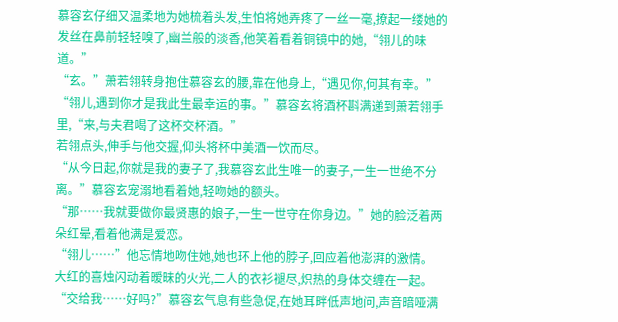慕容玄仔细又温柔地为她梳着头发,生怕将她弄疼了一丝一毫,撩起一缕她的发丝在鼻前轻轻嗅了,幽兰般的淡香,他笑着看着铜镜中的她,“翎儿的味道。”
“玄。”萧若翎转身抱住慕容玄的腰,靠在他身上,“遇见你,何其有幸。”
“翎儿,遇到你才是我此生最幸运的事。”慕容玄将酒杯斟满递到萧若翎手里,“来,与夫君喝了这杯交杯酒。”
若翎点头,伸手与他交握,仰头将杯中美酒一饮而尽。
“从今日起,你就是我的妻子了,我慕容玄此生唯一的妻子,一生一世绝不分离。”慕容玄宠溺地看着她,轻吻她的额头。
“那……我就要做你最贤惠的娘子,一生一世守在你身边。”她的脸泛着两朵红晕,看着他满是爱恋。
“翎儿……”他忘情地吻住她,她也环上他的脖子,回应着他澎湃的激情。
大红的喜烛闪动着暧昧的火光,二人的衣衫褪尽,炽热的身体交缠在一起。
“交给我……好吗?”慕容玄气息有些急促,在她耳畔低声地问,声音暗哑满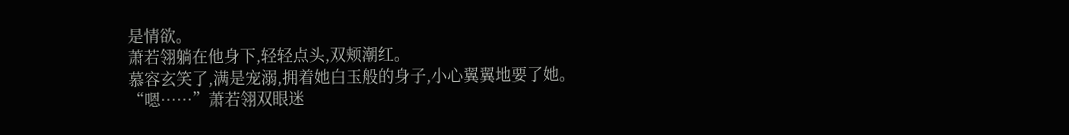是情欲。
萧若翎躺在他身下,轻轻点头,双颊潮红。
慕容玄笑了,满是宠溺,拥着她白玉般的身子,小心翼翼地要了她。
“嗯……”萧若翎双眼迷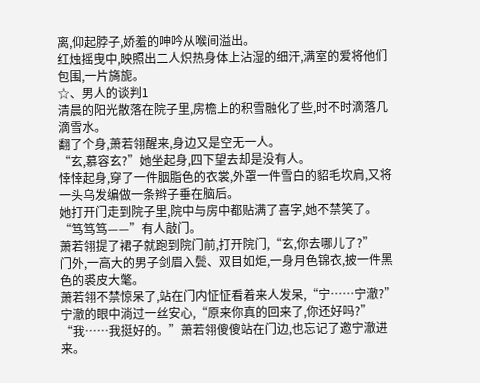离,仰起脖子,娇羞的呻吟从喉间溢出。
红烛摇曳中,映照出二人炽热身体上沾湿的细汗,满室的爱将他们包围,一片旖旎。
☆、男人的谈判1
清晨的阳光散落在院子里,房檐上的积雪融化了些,时不时滴落几滴雪水。
翻了个身,萧若翎醒来,身边又是空无一人。
“玄,慕容玄?”她坐起身,四下望去却是没有人。
悻悻起身,穿了一件胭脂色的衣裳,外罩一件雪白的貂毛坎肩,又将一头乌发编做一条辫子垂在脑后。
她打开门走到院子里,院中与房中都贴满了喜字,她不禁笑了。
“笃笃笃——”有人敲门。
萧若翎提了裙子就跑到院门前,打开院门,“玄,你去哪儿了?”
门外,一高大的男子剑眉入鬓、双目如炬,一身月色锦衣,披一件黑色的裘皮大氅。
萧若翎不禁惊呆了,站在门内怔怔看着来人发呆,“宁……宁澈?”
宁澈的眼中淌过一丝安心,“原来你真的回来了,你还好吗?”
“我……我挺好的。”萧若翎傻傻站在门边,也忘记了邀宁澈进来。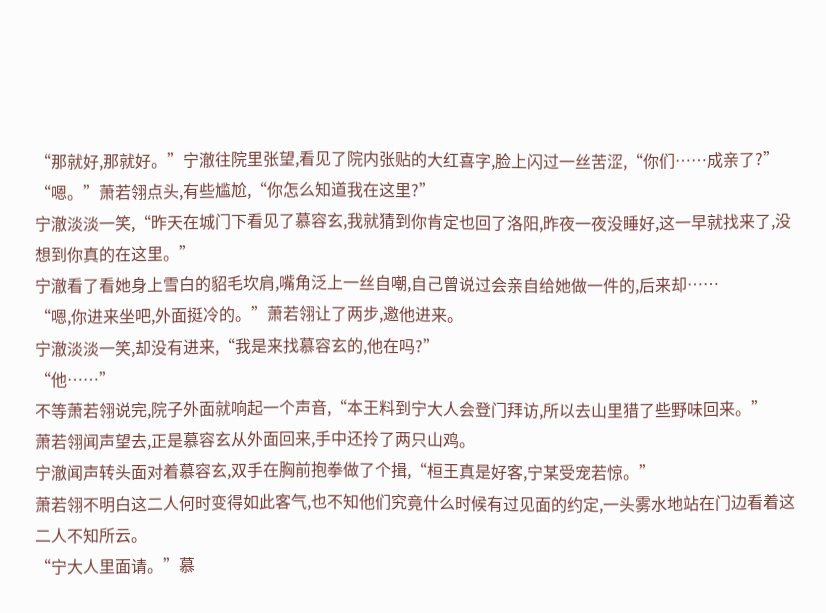“那就好,那就好。”宁澈往院里张望,看见了院内张贴的大红喜字,脸上闪过一丝苦涩,“你们……成亲了?”
“嗯。”萧若翎点头,有些尴尬,“你怎么知道我在这里?”
宁澈淡淡一笑,“昨天在城门下看见了慕容玄,我就猜到你肯定也回了洛阳,昨夜一夜没睡好,这一早就找来了,没想到你真的在这里。”
宁澈看了看她身上雪白的貂毛坎肩,嘴角泛上一丝自嘲,自己曾说过会亲自给她做一件的,后来却……
“嗯,你进来坐吧,外面挺冷的。”萧若翎让了两步,邀他进来。
宁澈淡淡一笑,却没有进来,“我是来找慕容玄的,他在吗?”
“他……”
不等萧若翎说完,院子外面就响起一个声音,“本王料到宁大人会登门拜访,所以去山里猎了些野味回来。”
萧若翎闻声望去,正是慕容玄从外面回来,手中还拎了两只山鸡。
宁澈闻声转头面对着慕容玄,双手在胸前抱拳做了个揖,“桓王真是好客,宁某受宠若惊。”
萧若翎不明白这二人何时变得如此客气,也不知他们究竟什么时候有过见面的约定,一头雾水地站在门边看着这二人不知所云。
“宁大人里面请。”慕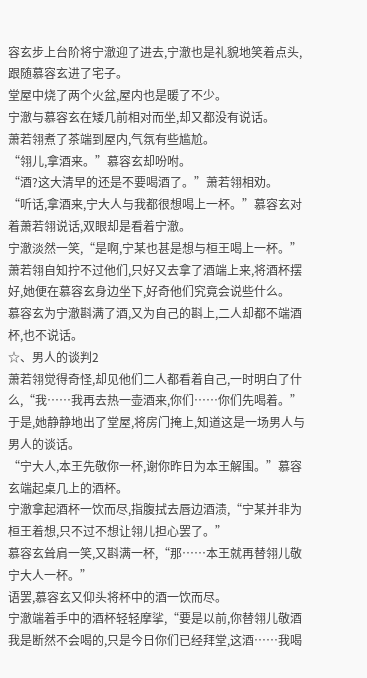容玄步上台阶将宁澈迎了进去,宁澈也是礼貌地笑着点头,跟随慕容玄进了宅子。
堂屋中烧了两个火盆,屋内也是暖了不少。
宁澈与慕容玄在矮几前相对而坐,却又都没有说话。
萧若翎煮了茶端到屋内,气氛有些尴尬。
“翎儿,拿酒来。”慕容玄却吩咐。
“酒?这大清早的还是不要喝酒了。”萧若翎相劝。
“听话,拿酒来,宁大人与我都很想喝上一杯。”慕容玄对着萧若翎说话,双眼却是看着宁澈。
宁澈淡然一笑,“是啊,宁某也甚是想与桓王喝上一杯。”
萧若翎自知拧不过他们,只好又去拿了酒端上来,将酒杯摆好,她便在慕容玄身边坐下,好奇他们究竟会说些什么。
慕容玄为宁澈斟满了酒,又为自己的斟上,二人却都不端酒杯,也不说话。
☆、男人的谈判2
萧若翎觉得奇怪,却见他们二人都看着自己,一时明白了什么,“我……我再去热一壶酒来,你们……你们先喝着。”
于是,她静静地出了堂屋,将房门掩上,知道这是一场男人与男人的谈话。
“宁大人,本王先敬你一杯,谢你昨日为本王解围。”慕容玄端起桌几上的酒杯。
宁澈拿起酒杯一饮而尽,指腹拭去唇边酒渍,“宁某并非为桓王着想,只不过不想让翎儿担心罢了。”
慕容玄耸肩一笑,又斟满一杯,“那……本王就再替翎儿敬宁大人一杯。”
语罢,慕容玄又仰头将杯中的酒一饮而尽。
宁澈端着手中的酒杯轻轻摩挲,“要是以前,你替翎儿敬酒我是断然不会喝的,只是今日你们已经拜堂,这酒……我喝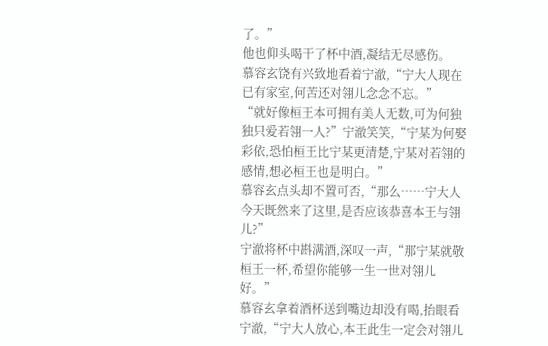了。”
他也仰头喝干了杯中酒,凝结无尽感伤。
慕容玄饶有兴致地看着宁澈,“宁大人现在已有家室,何苦还对翎儿念念不忘。”
“就好像桓王本可拥有美人无数,可为何独独只爱若翎一人?”宁澈笑笑,“宁某为何娶彩依,恐怕桓王比宁某更清楚,宁某对若翎的感情,想必桓王也是明白。”
慕容玄点头却不置可否,“那么……宁大人今天既然来了这里,是否应该恭喜本王与翎儿?”
宁澈将杯中斟满酒,深叹一声,“那宁某就敬桓王一杯,希望你能够一生一世对翎儿好。”
慕容玄拿着酒杯送到嘴边却没有喝,抬眼看宁澈,“宁大人放心,本王此生一定会对翎儿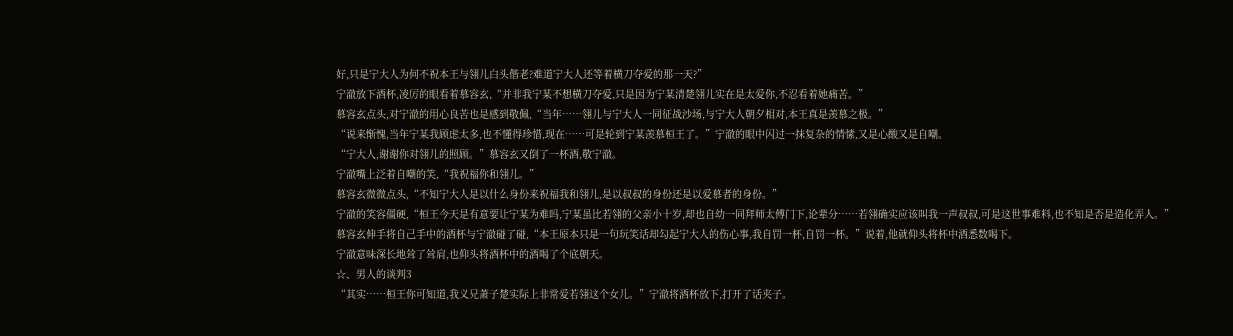好,只是宁大人为何不祝本王与翎儿白头偕老?难道宁大人还等着横刀夺爱的那一天?”
宁澈放下酒杯,凌厉的眼看着慕容玄,“并非我宁某不想横刀夺爱,只是因为宁某清楚翎儿实在是太爱你,不忍看着她痛苦。”
慕容玄点头,对宁澈的用心良苦也是感到敬佩,“当年……翎儿与宁大人一同征战沙场,与宁大人朝夕相对,本王真是羡慕之极。”
“说来惭愧,当年宁某我顾虑太多,也不懂得珍惜,现在……可是轮到宁某羡慕桓王了。”宁澈的眼中闪过一抹复杂的情愫,又是心酸又是自嘲。
“宁大人,谢谢你对翎儿的照顾。”慕容玄又倒了一杯酒,敬宁澈。
宁澈嘴上泛着自嘲的笑,“我祝福你和翎儿。”
慕容玄微微点头,“不知宁大人是以什么身份来祝福我和翎儿,是以叔叔的身份还是以爱慕者的身份。”
宁澈的笑容僵硬,“桓王今天是有意要让宁某为难吗,宁某虽比若翎的父亲小十岁,却也自幼一同拜师太傅门下,论辈分……若翎确实应该叫我一声叔叔,可是这世事难料,也不知是否是造化弄人。”
慕容玄伸手将自己手中的酒杯与宁澈碰了碰,“本王原本只是一句玩笑话却勾起宁大人的伤心事,我自罚一杯,自罚一杯。”说着,他就仰头将杯中酒悉数喝下。
宁澈意味深长地耸了耸肩,也仰头将酒杯中的酒喝了个底朝天。
☆、男人的谈判3
“其实……桓王你可知道,我义兄萧子楚实际上非常爱若翎这个女儿。”宁澈将酒杯放下,打开了话夹子。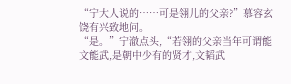“宁大人说的……可是翎儿的父亲?”慕容玄饶有兴致地问。
“是。”宁澈点头,“若翎的父亲当年可谓能文能武,是朝中少有的贤才,文韬武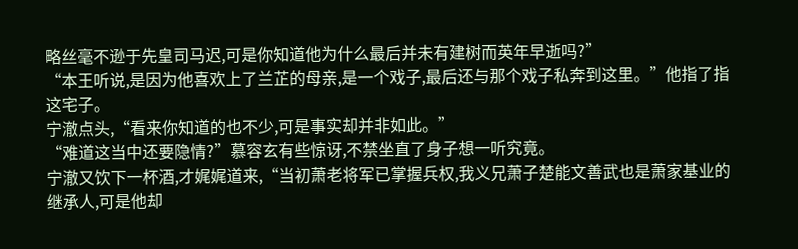略丝毫不逊于先皇司马迟,可是你知道他为什么最后并未有建树而英年早逝吗?”
“本王听说,是因为他喜欢上了兰芷的母亲,是一个戏子,最后还与那个戏子私奔到这里。”他指了指这宅子。
宁澈点头,“看来你知道的也不少,可是事实却并非如此。”
“难道这当中还要隐情?”慕容玄有些惊讶,不禁坐直了身子想一听究竟。
宁澈又饮下一杯酒,才娓娓道来,“当初萧老将军已掌握兵权,我义兄萧子楚能文善武也是萧家基业的继承人,可是他却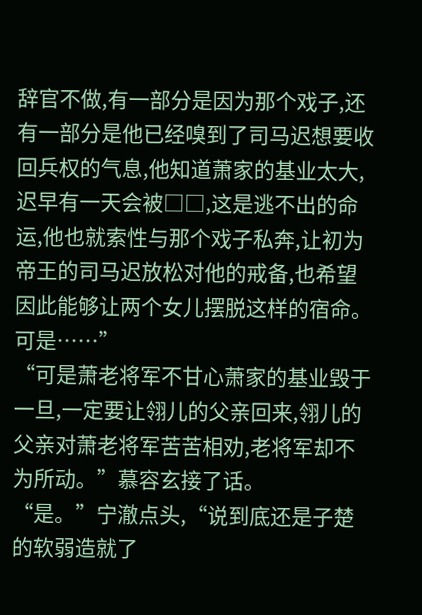辞官不做,有一部分是因为那个戏子,还有一部分是他已经嗅到了司马迟想要收回兵权的气息,他知道萧家的基业太大,迟早有一天会被□□,这是逃不出的命运,他也就索性与那个戏子私奔,让初为帝王的司马迟放松对他的戒备,也希望因此能够让两个女儿摆脱这样的宿命。可是……”
“可是萧老将军不甘心萧家的基业毁于一旦,一定要让翎儿的父亲回来,翎儿的父亲对萧老将军苦苦相劝,老将军却不为所动。”慕容玄接了话。
“是。”宁澈点头,“说到底还是子楚的软弱造就了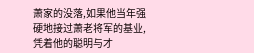萧家的没落,如果他当年强硬地接过萧老将军的基业,凭着他的聪明与才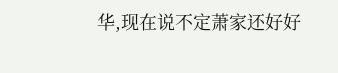华,现在说不定萧家还好好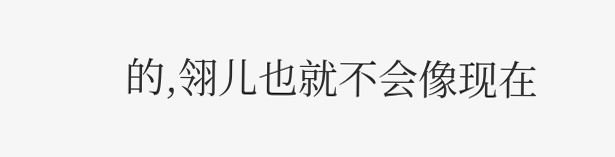的,翎儿也就不会像现在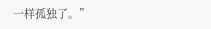一样孤独了。”